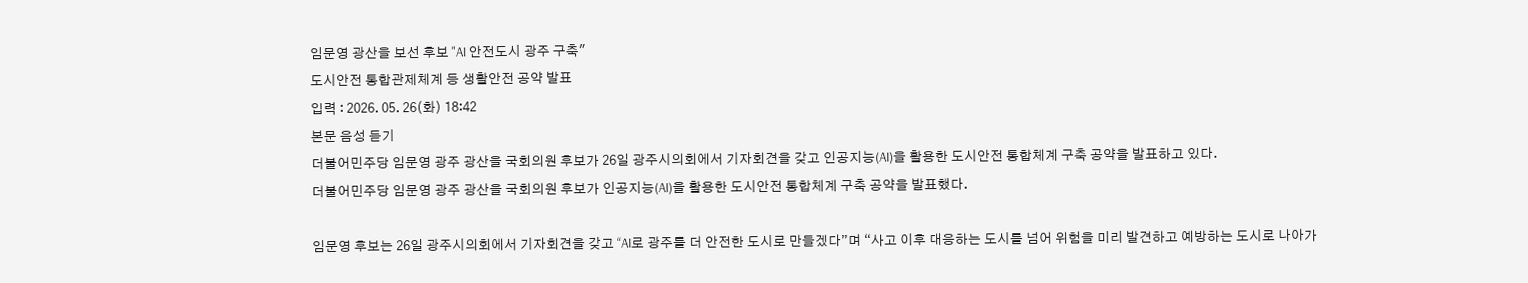임문영 광산을 보선 후보 "AI 안전도시 광주 구축"
도시안전 통합관제체계 등 생활안전 공약 발표
입력 : 2026. 05. 26(화) 18:42
본문 음성 듣기
더불어민주당 임문영 광주 광산을 국회의원 후보가 26일 광주시의회에서 기자회견을 갖고 인공지능(AI)을 활용한 도시안전 통합체계 구축 공약을 발표하고 있다.
더불어민주당 임문영 광주 광산을 국회의원 후보가 인공지능(AI)을 활용한 도시안전 통합체계 구축 공약을 발표했다.

임문영 후보는 26일 광주시의회에서 기자회견을 갖고 “AI로 광주를 더 안전한 도시로 만들겠다”며 “사고 이후 대응하는 도시를 넘어 위험을 미리 발견하고 예방하는 도시로 나아가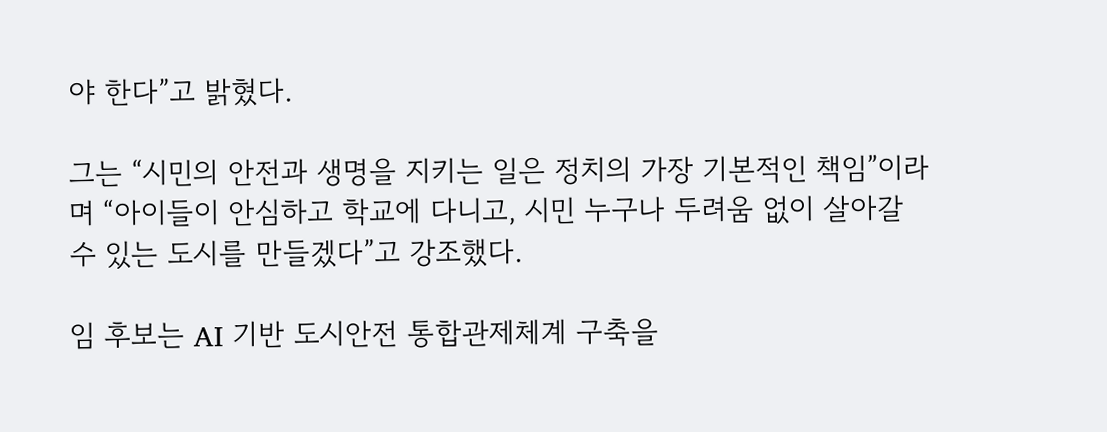야 한다”고 밝혔다.

그는 “시민의 안전과 생명을 지키는 일은 정치의 가장 기본적인 책임”이라며 “아이들이 안심하고 학교에 다니고, 시민 누구나 두려움 없이 살아갈 수 있는 도시를 만들겠다”고 강조했다.

임 후보는 AI 기반 도시안전 통합관제체계 구축을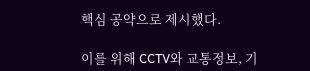핵심 공약으로 제시했다.

이를 위해 CCTV와 교통정보, 기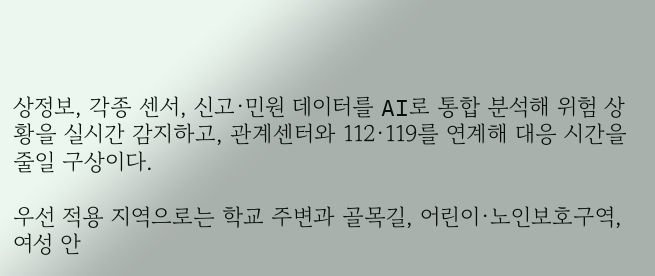상정보, 각종 센서, 신고·민원 데이터를 AI로 통합 분석해 위험 상황을 실시간 감지하고, 관계센터와 112·119를 연계해 대응 시간을 줄일 구상이다.

우선 적용 지역으로는 학교 주변과 골목길, 어린이·노인보호구역, 여성 안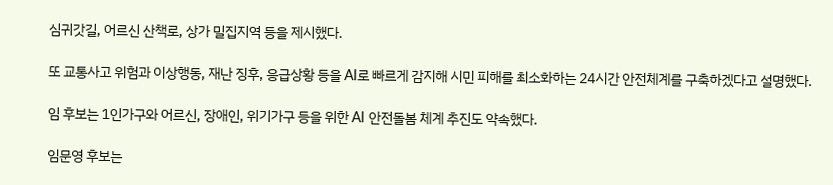심귀갓길, 어르신 산책로, 상가 밀집지역 등을 제시했다.

또 교통사고 위험과 이상행동, 재난 징후, 응급상황 등을 AI로 빠르게 감지해 시민 피해를 최소화하는 24시간 안전체계를 구축하겠다고 설명했다.

임 후보는 1인가구와 어르신, 장애인, 위기가구 등을 위한 AI 안전돌봄 체계 추진도 약속했다.

임문영 후보는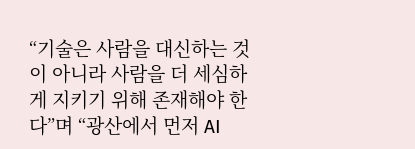“기술은 사람을 대신하는 것이 아니라 사람을 더 세심하게 지키기 위해 존재해야 한다”며 “광산에서 먼저 AI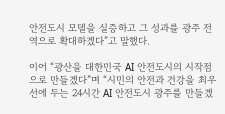안전도시 모델을 실증하고 그 성과를 광주 전역으로 확대하겠다”고 말했다.

이어 “광산을 대한민국 AI 안전도시의 시작점으로 만들겠다”며 “시민의 안전과 건강을 최우선에 두는 24시간 AI 안전도시 광주를 만들겠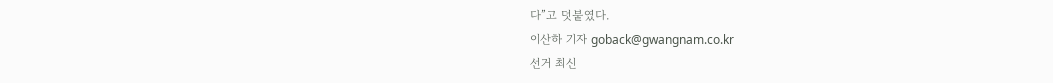다”고 덧붙였다.
이산하 기자 goback@gwangnam.co.kr
선거 최신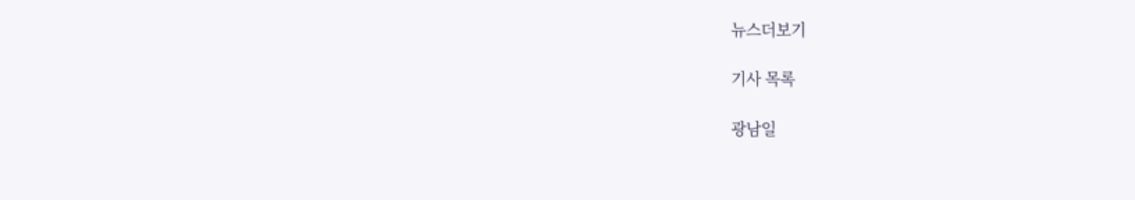뉴스더보기

기사 목록

광남일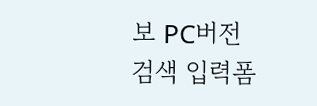보 PC버전
검색 입력폼